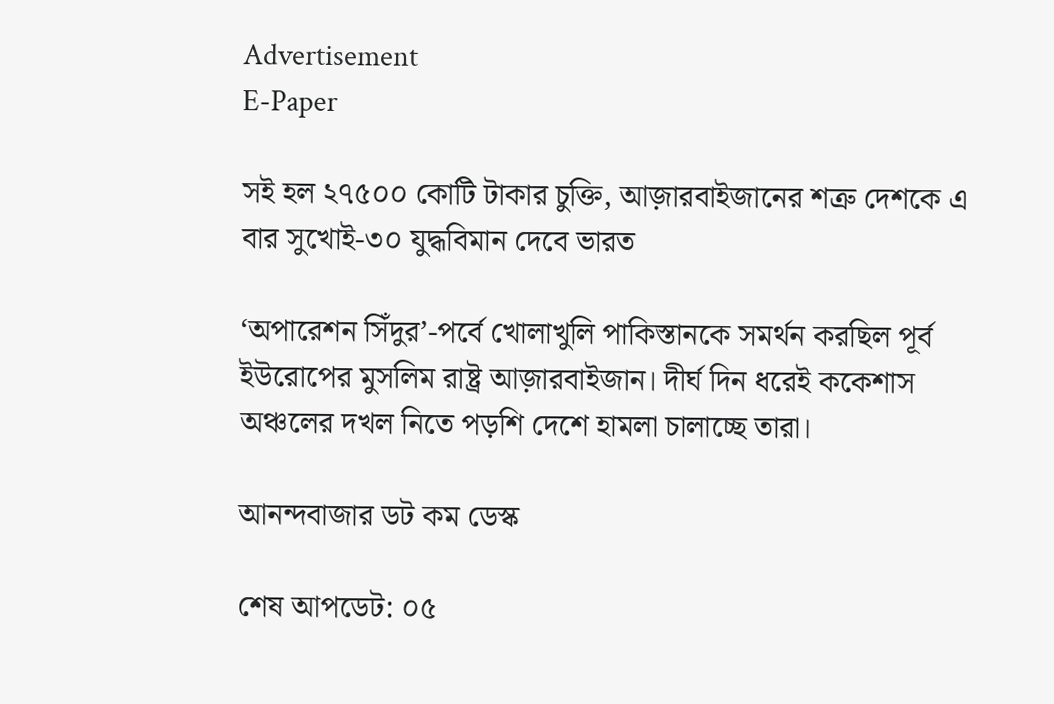Advertisement
E-Paper

সই হল ২৭৫০০ কোটি টাকার চুক্তি, আজ়ারবাইজানের শত্রু দেশকে এ বার সুখোই-৩০ যুদ্ধবিমান দেবে ভারত

‘অপারেশন সিঁদুর’-পর্বে খোলাখুলি পাকিস্তানকে সমর্থন করছিল পূর্ব ইউরোপের মুসলিম রাষ্ট্র আজ়ারবাইজান। দীর্ঘ দিন ধরেই ককেশাস অঞ্চলের দখল নিতে পড়শি দেশে হামলা চালাচ্ছে তারা।

আনন্দবাজার ডট কম ডেস্ক

শেষ আপডেট: ০৫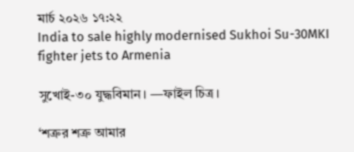মার্চ ২০২৬ ১৭:২২
India to sale highly modernised Sukhoi Su-30MKI fighter jets to Armenia

সুখোই-৩০ যুদ্ধবিমান। —ফাইল চিত্র।

‘শত্রুর শত্রু আমার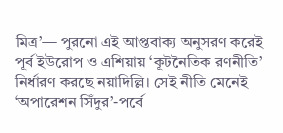মিত্র’— পুরনো এই আপ্তবাক্য অনুসরণ করেই পূর্ব ইউরোপ ও এশিয়ায় ‘কূটনৈতিক রণনীতি’ নির্ধারণ করছে নয়াদিল্লি। সেই নীতি মেনেই ‘অপারেশন সিঁদুর’-পর্বে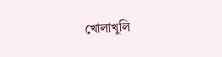খোলাখুলি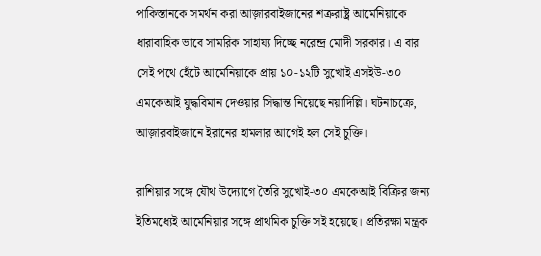পাকিস্তানকে সমর্থন করা আজ়ারবাইজানের শত্রুরাষ্ট্র আর্মেনিয়াকে ধারাবাহিক ভাবে সামরিক সাহায্য দিচ্ছে নরেন্দ্র মোদী সরকার। এ বার সেই পথে হেঁটে আর্মেনিয়াকে প্রায় ১০-১২টি সুখোই এসইউ-৩০ এমকেআই যুদ্ধবিমান দেওয়ার সিদ্ধান্ত নিয়েছে নয়াদিল্লি। ঘটনাচক্রে, আজ়ারবাইজানে ইরানের হামলার আগেই হল সেই চুক্তি।

রাশিয়ার সঙ্গে যৌথ উদ্যোগে তৈরি সুখোই-৩০ এমকেআই বিক্রির জন্য ইতিমধ্যেই আর্মেনিয়ার সঙ্গে প্রাথমিক চুক্তি সই হয়েছে। প্রতিরক্ষা মন্ত্রক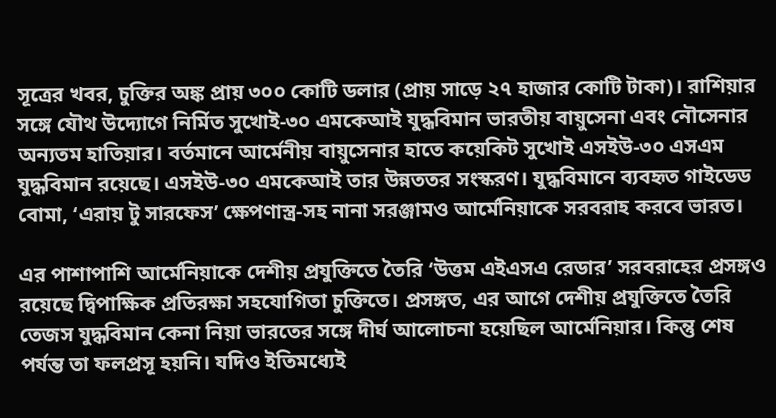সূত্রের খবর, চুক্তির অঙ্ক প্রায় ৩০০ কোটি ডলার (প্রায় সাড়ে ২৭ হাজার কোটি টাকা)। রাশিয়ার সঙ্গে যৌথ উদ্যোগে নির্মিত সুখোই-৩০ এমকেআই যুদ্ধবিমান ভারতীয় বায়ুসেনা এবং নৌসেনার অন্যতম হাতিয়ার। বর্তমানে আর্মেনীয় বায়ুসেনার হাতে কয়েকিট সুখোই এসইউ-৩০ এসএম যুদ্ধবিমান রয়েছে। এসইউ-৩০ এমকেআই তার উন্নততর সংস্করণ। যুদ্ধবিমানে ব্যবহৃত গাইডেড বোমা, ‘এরায় টু সারফেস’ ক্ষেপণাস্ত্র-সহ নানা সরঞ্জামও আর্মেনিয়াকে সরবরাহ করবে ভারত।

এর পাশাপাশি আর্মেনিয়াকে দেশীয় প্রযুক্তিতে তৈরি ‘উত্তম এইএসএ রেডার’ সরবরাহের প্রসঙ্গও রয়েছে দ্বিপাক্ষিক প্রতিরক্ষা সহযোগিতা চুক্তিতে। প্রসঙ্গত, এর আগে দেশীয় প্রযুক্তিতে তৈরি তেজস যুদ্ধবিমান কেনা নিয়া ভারতের সঙ্গে দীর্ঘ আলোচনা হয়েছিল আর্মেনিয়ার। কিন্তু শেষ পর্যন্ত তা ফলপ্রসূ হয়নি। যদিও ইতিমধ্যেই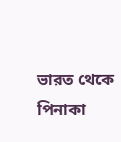ভারত থেকে পিনাকা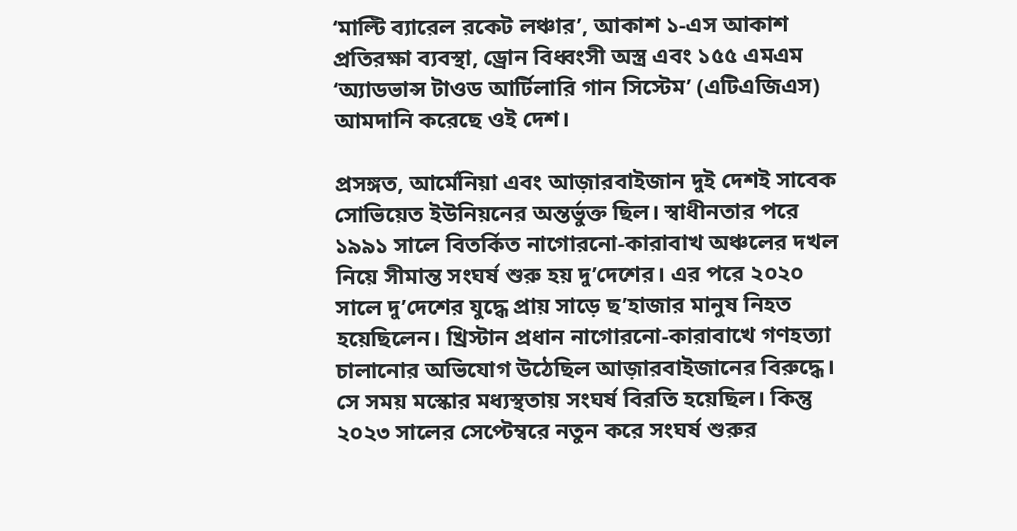‘মাল্টি ব্যারেল রকেট লঞ্চার’, আকাশ ১-এস আকাশ প্রতিরক্ষা ব্যবস্থা, ড্রোন বিধ্বংসী অস্ত্র এবং ১৫৫ এমএম ‘অ্যাডভান্স টাওড আর্টিলারি গান সিস্টেম’ (এটিএজিএস) আমদানি করেছে ওই দেশ।

প্রসঙ্গত, আর্মেনিয়া এবং আজ়ারবাইজান দুই দেশই সাবেক সোভিয়েত ইউনিয়নের অন্তর্ভুক্ত ছিল। স্বাধীনতার পরে ১৯৯১ সালে বিতর্কিত নাগোরনো-কারাবাখ অঞ্চলের দখল নিয়ে সীমান্ত সংঘর্ষ শুরু হয় দু’দেশের। এর পরে ২০২০ সালে দু’দেশের যুদ্ধে প্রায় সাড়ে ছ’হাজার মানুষ নিহত হয়েছিলেন। খ্রিস্টান প্রধান নাগোরনো-কারাবাখে গণহত্যা চালানোর অভিযোগ উঠেছিল আজ়ারবাইজানের বিরুদ্ধে। সে সময় মস্কোর মধ্যস্থতায় সংঘর্ষ বিরতি হয়েছিল। কিন্তু ২০২৩ সালের সেপ্টেম্বরে নতুন করে সংঘর্ষ শুরুর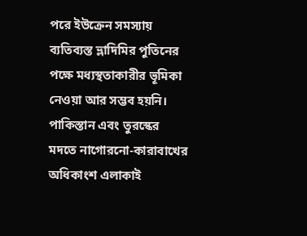পরে ইউক্রেন সমস্যায় ব্যতিব্যস্ত ভ্লাদিমির পুতিনের পক্ষে মধ্যস্থতাকারীর ভূমিকা নেওয়া আর সম্ভব হয়নি। পাকিস্তান এবং তুরস্কের মদতে নাগোরনো-কারাবাখের অধিকাংশ এলাকাই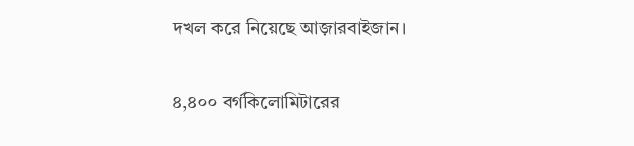দখল করে নিয়েছে আজ়ারবাইজান।

৪,৪০০ বর্গকিলোমিটারের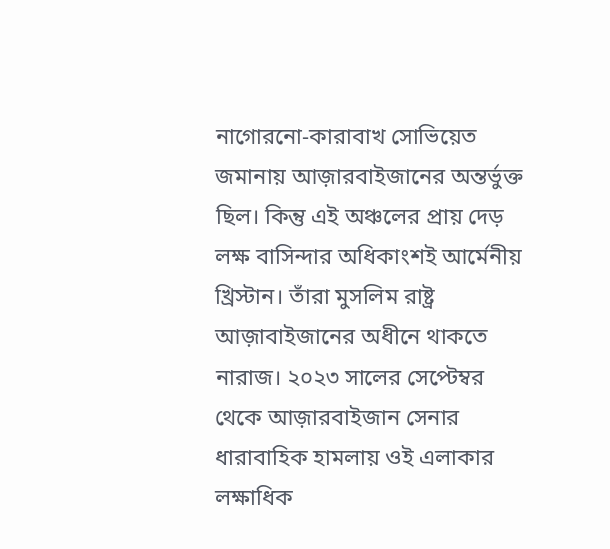নাগোরনো-কারাবাখ সোভিয়েত জমানায় আজ়ারবাইজানের অন্তর্ভুক্ত ছিল। কিন্তু এই অঞ্চলের প্রায় দেড় লক্ষ বাসিন্দার অধিকাংশই আর্মেনীয় খ্রিস্টান। তাঁরা মুসলিম রাষ্ট্র আজ়াবাইজানের অধীনে থাকতে নারাজ। ২০২৩ সালের সেপ্টেম্বর থেকে আজ়ারবাইজান সেনার ধারাবাহিক হামলায় ওই এলাকার লক্ষাধিক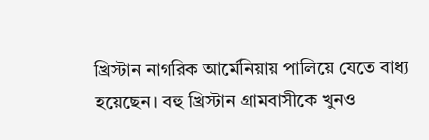খ্রিস্টান নাগরিক আর্মেনিয়ায় পালিয়ে যেতে বাধ্য হয়েছেন। বহু খ্রিস্টান গ্রামবাসীকে খুনও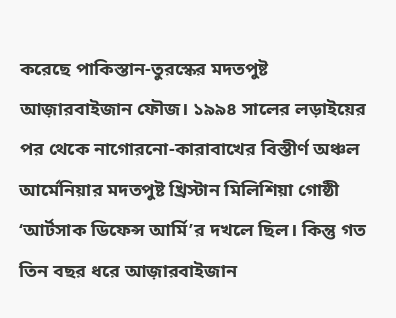করেছে পাকিস্তান-তুরস্কের মদতপুষ্ট আজ়ারবাইজান ফৌজ। ১৯৯৪ সালের লড়াইয়ের পর থেকে নাগোরনো-কারাবাখের বিস্তীর্ণ অঞ্চল আর্মেনিয়ার মদতপুষ্ট খ্রিস্টান মিলিশিয়া গোষ্ঠী ‘আর্টসাক ডিফেন্স আর্মি’র দখলে ছিল। কিন্তু গত তিন বছর ধরে আজ়ারবাইজান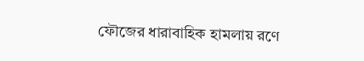ফৌজের ধারাবাহিক হামলায় রণে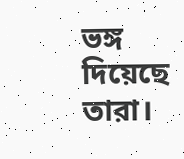ভঙ্গ দিয়েছে তারা।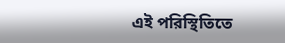এই পরিস্থিতিতে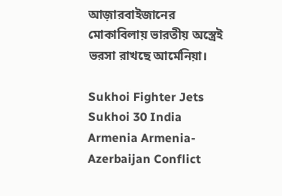আজ়ারবাইজানের মোকাবিলায় ভারতীয় অস্ত্রেই ভরসা রাখছে আর্মেনিয়া।

Sukhoi Fighter Jets Sukhoi 30 India Armenia Armenia-Azerbaijan Conflict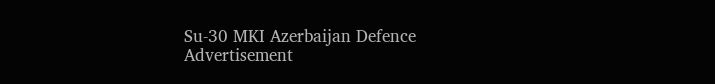Su-30 MKI Azerbaijan Defence
Advertisement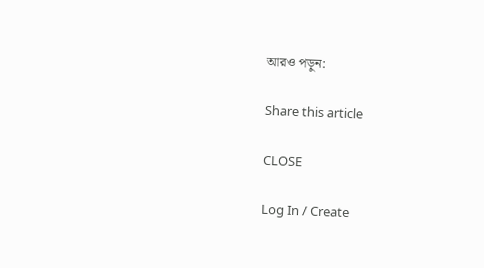আরও পড়ুন:

Share this article

CLOSE

Log In / Create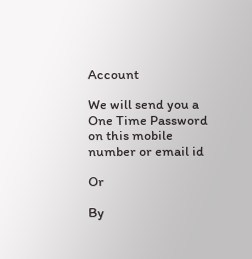Account

We will send you a One Time Password on this mobile number or email id

Or

By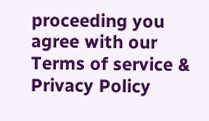proceeding you agree with our Terms of service & Privacy Policy